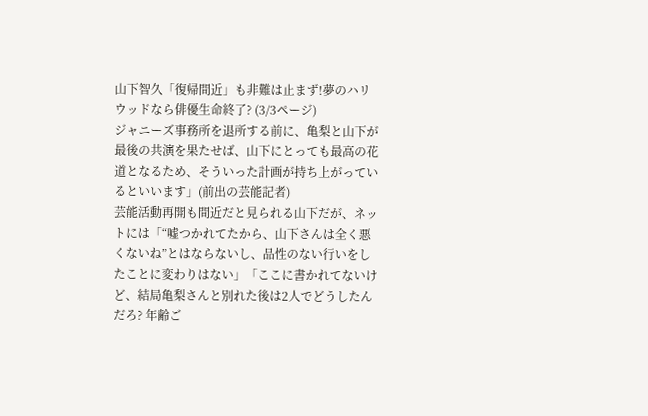山下智久「復帰間近」も非難は止まず!夢のハリウッドなら俳優生命終了? (3/3ページ)
ジャニーズ事務所を退所する前に、亀梨と山下が最後の共演を果たせば、山下にとっても最高の花道となるため、そういった計画が持ち上がっているといいます」(前出の芸能記者)
芸能活動再開も間近だと見られる山下だが、ネットには「“嘘つかれてたから、山下さんは全く悪くないね”とはならないし、品性のない行いをしたことに変わりはない」「ここに書かれてないけど、結局亀梨さんと別れた後は2人でどうしたんだろ? 年齢ご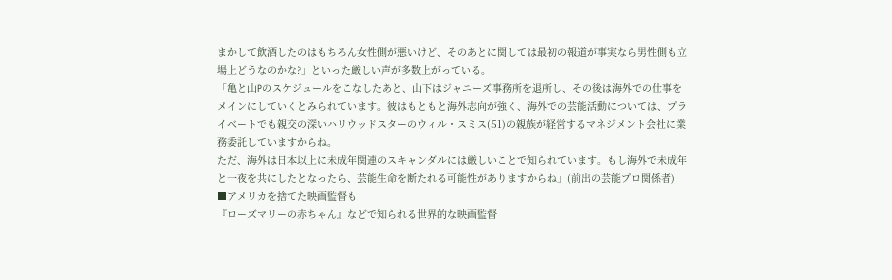まかして飲酒したのはもちろん女性側が悪いけど、そのあとに関しては最初の報道が事実なら男性側も立場上どうなのかな?」といった厳しい声が多数上がっている。
「亀と山Pのスケジュールをこなしたあと、山下はジャニーズ事務所を退所し、その後は海外での仕事をメインにしていくとみられています。彼はもともと海外志向が強く、海外での芸能活動については、プライベートでも親交の深いハリウッドスターのウィル・スミス(51)の親族が経営するマネジメント会社に業務委託していますからね。
ただ、海外は日本以上に未成年関連のスキャンダルには厳しいことで知られています。もし海外で未成年と一夜を共にしたとなったら、芸能生命を断たれる可能性がありますからね」(前出の芸能プロ関係者)
■アメリカを捨てた映画監督も
『ローズマリーの赤ちゃん』などで知られる世界的な映画監督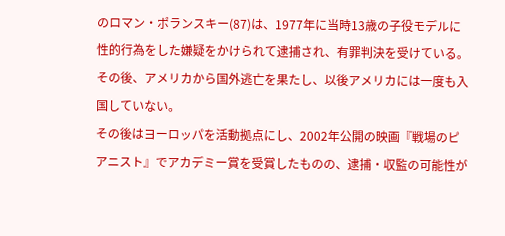のロマン・ポランスキー(87)は、1977年に当時13歳の子役モデルに性的行為をした嫌疑をかけられて逮捕され、有罪判決を受けている。その後、アメリカから国外逃亡を果たし、以後アメリカには一度も入国していない。
その後はヨーロッパを活動拠点にし、2002年公開の映画『戦場のピアニスト』でアカデミー賞を受賞したものの、逮捕・収監の可能性が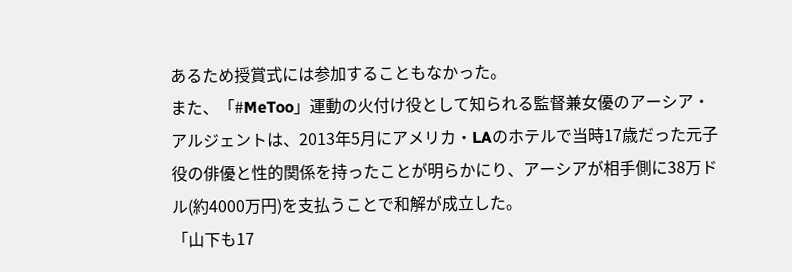あるため授賞式には参加することもなかった。
また、「#MeToo」運動の火付け役として知られる監督兼女優のアーシア・アルジェントは、2013年5月にアメリカ・LAのホテルで当時17歳だった元子役の俳優と性的関係を持ったことが明らかにり、アーシアが相手側に38万ドル(約4000万円)を支払うことで和解が成立した。
「山下も17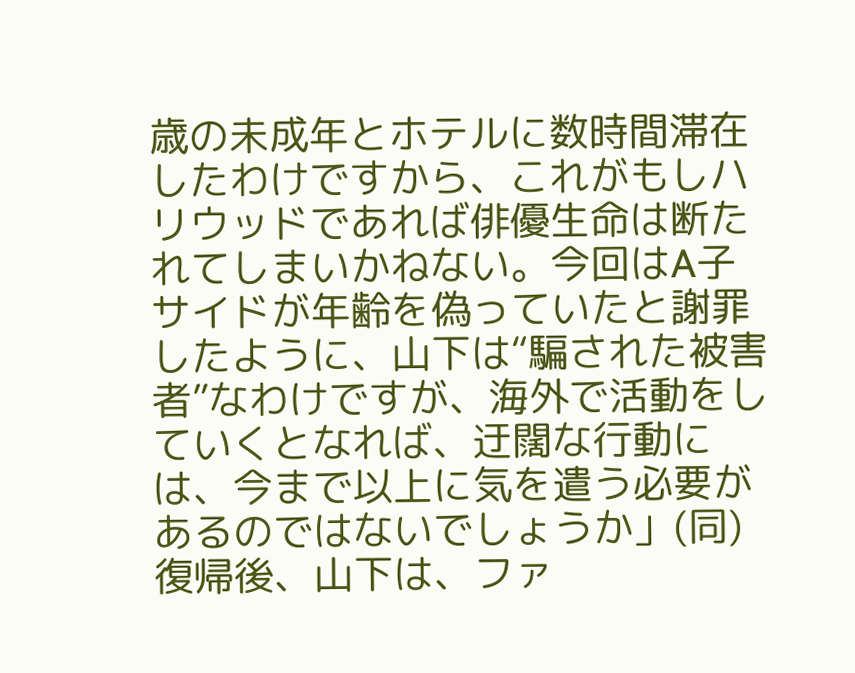歳の未成年とホテルに数時間滞在したわけですから、これがもしハリウッドであれば俳優生命は断たれてしまいかねない。今回はA子サイドが年齢を偽っていたと謝罪したように、山下は“騙された被害者”なわけですが、海外で活動をしていくとなれば、迂闊な行動には、今まで以上に気を遣う必要があるのではないでしょうか」(同)
復帰後、山下は、ファ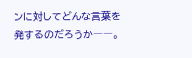ンに対してどんな言葉を発するのだろうか――。